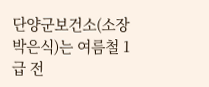단양군보건소(소장 박은식)는 여름철 1급 전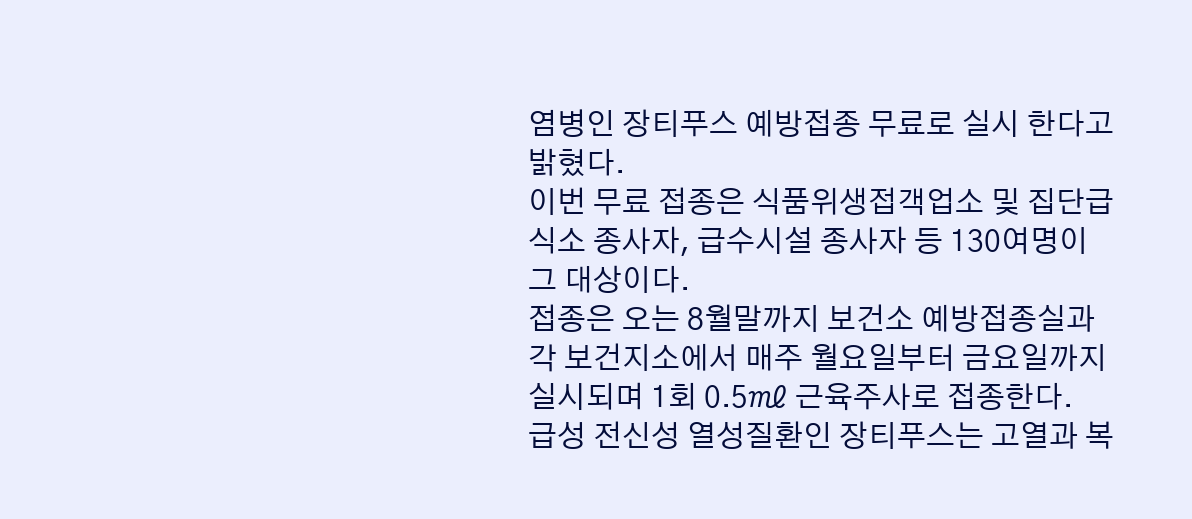염병인 장티푸스 예방접종 무료로 실시 한다고 밝혔다.
이번 무료 접종은 식품위생접객업소 및 집단급식소 종사자, 급수시설 종사자 등 130여명이 그 대상이다.
접종은 오는 8월말까지 보건소 예방접종실과 각 보건지소에서 매주 월요일부터 금요일까지 실시되며 1회 0.5㎖ 근육주사로 접종한다.
급성 전신성 열성질환인 장티푸스는 고열과 복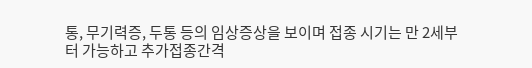통, 무기력증, 두통 등의 임상증상을 보이며 접종 시기는 만 2세부터 가능하고 추가접종간격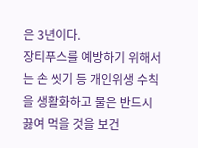은 3년이다.
장티푸스를 예방하기 위해서는 손 씻기 등 개인위생 수칙을 생활화하고 물은 반드시 끓여 먹을 것을 보건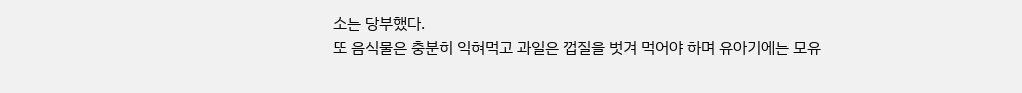소는 당부했다.
또 음식물은 충분히 익혀먹고 과일은 껍질을 벗겨 먹어야 하며 유아기에는 모유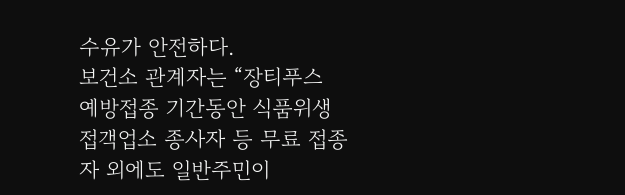수유가 안전하다.
보건소 관계자는 “장티푸스 예방접종 기간동안 식품위생 접객업소 종사자 등 무료 접종자 외에도 일반주민이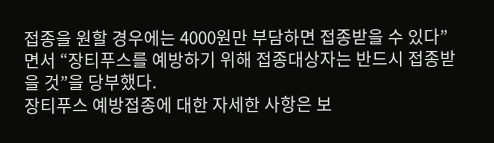접종을 원할 경우에는 4000원만 부담하면 접종받을 수 있다”면서 “장티푸스를 예방하기 위해 접종대상자는 반드시 접종받을 것”을 당부했다.
장티푸스 예방접종에 대한 자세한 사항은 보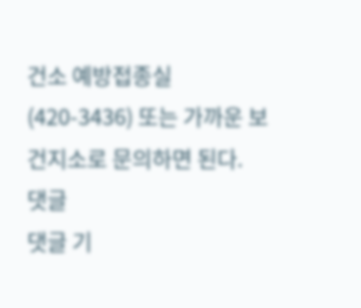건소 예방접종실(420-3436) 또는 가까운 보건지소로 문의하면 된다.
댓글
댓글 기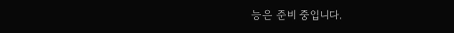능은 준비 중입니다.